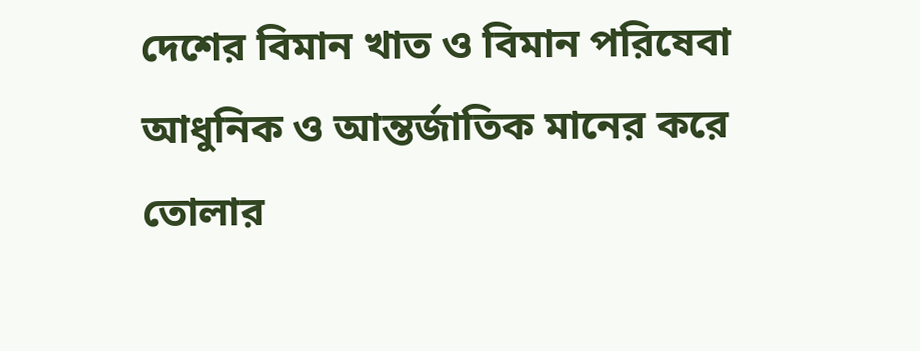দেশের বিমান খাত ও বিমান পরিষেবা আধুনিক ও আন্তর্জাতিক মানের করে তোলার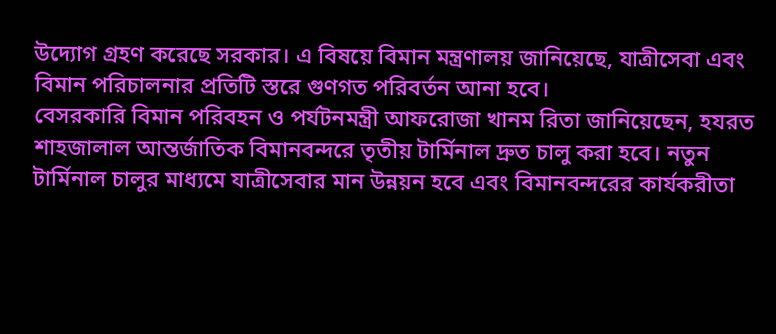উদ্যোগ গ্রহণ করেছে সরকার। এ বিষয়ে বিমান মন্ত্রণালয় জানিয়েছে, যাত্রীসেবা এবং বিমান পরিচালনার প্রতিটি স্তরে গুণগত পরিবর্তন আনা হবে।
বেসরকারি বিমান পরিবহন ও পর্যটনমন্ত্রী আফরোজা খানম রিতা জানিয়েছেন, হযরত শাহজালাল আন্তর্জাতিক বিমানবন্দরে তৃতীয় টার্মিনাল দ্রুত চালু করা হবে। নতুন টার্মিনাল চালুর মাধ্যমে যাত্রীসেবার মান উন্নয়ন হবে এবং বিমানবন্দরের কার্যকরীতা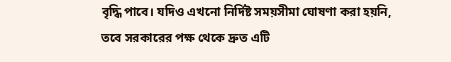বৃদ্ধি পাবে। যদিও এখনো নির্দিষ্ট সময়সীমা ঘোষণা করা হয়নি, তবে সরকারের পক্ষ থেকে দ্রুত এটি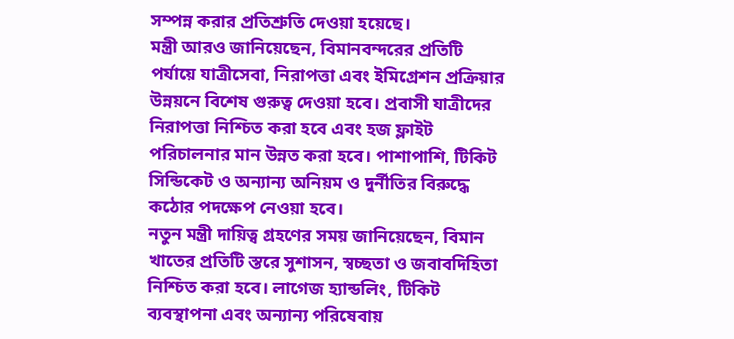সম্পন্ন করার প্রতিশ্রুতি দেওয়া হয়েছে।
মন্ত্রী আরও জানিয়েছেন, বিমানবন্দরের প্রতিটি পর্যায়ে যাত্রীসেবা, নিরাপত্তা এবং ইমিগ্রেশন প্রক্রিয়ার উন্নয়নে বিশেষ গুরুত্ব দেওয়া হবে। প্রবাসী যাত্রীদের নিরাপত্তা নিশ্চিত করা হবে এবং হজ ফ্লাইট পরিচালনার মান উন্নত করা হবে। পাশাপাশি, টিকিট সিন্ডিকেট ও অন্যান্য অনিয়ম ও দুর্নীতির বিরুদ্ধে কঠোর পদক্ষেপ নেওয়া হবে।
নতুন মন্ত্রী দায়িত্ব গ্রহণের সময় জানিয়েছেন, বিমান খাতের প্রতিটি স্তরে সুশাসন, স্বচ্ছতা ও জবাবদিহিতা নিশ্চিত করা হবে। লাগেজ হ্যান্ডলিং, টিকিট ব্যবস্থাপনা এবং অন্যান্য পরিষেবায়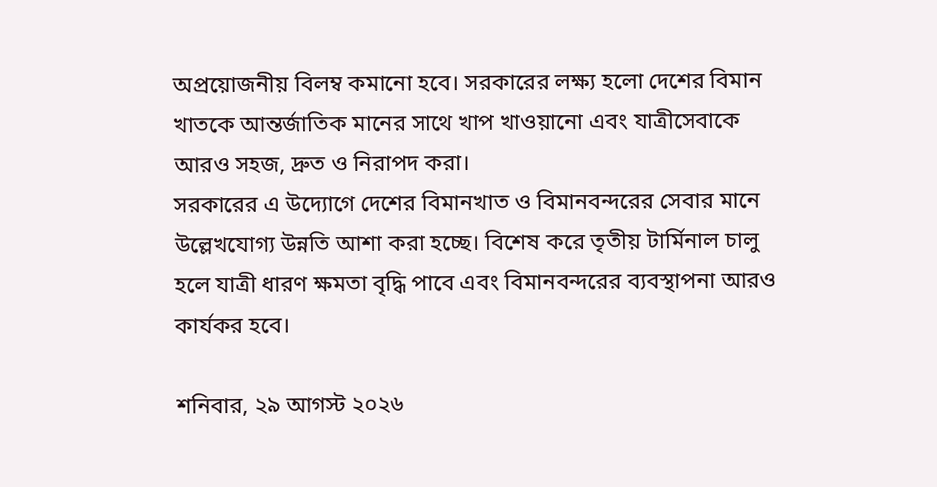অপ্রয়োজনীয় বিলম্ব কমানো হবে। সরকারের লক্ষ্য হলো দেশের বিমান খাতকে আন্তর্জাতিক মানের সাথে খাপ খাওয়ানো এবং যাত্রীসেবাকে আরও সহজ, দ্রুত ও নিরাপদ করা।
সরকারের এ উদ্যোগে দেশের বিমানখাত ও বিমানবন্দরের সেবার মানে উল্লেখযোগ্য উন্নতি আশা করা হচ্ছে। বিশেষ করে তৃতীয় টার্মিনাল চালু হলে যাত্রী ধারণ ক্ষমতা বৃদ্ধি পাবে এবং বিমানবন্দরের ব্যবস্থাপনা আরও কার্যকর হবে।

শনিবার, ২৯ আগস্ট ২০২৬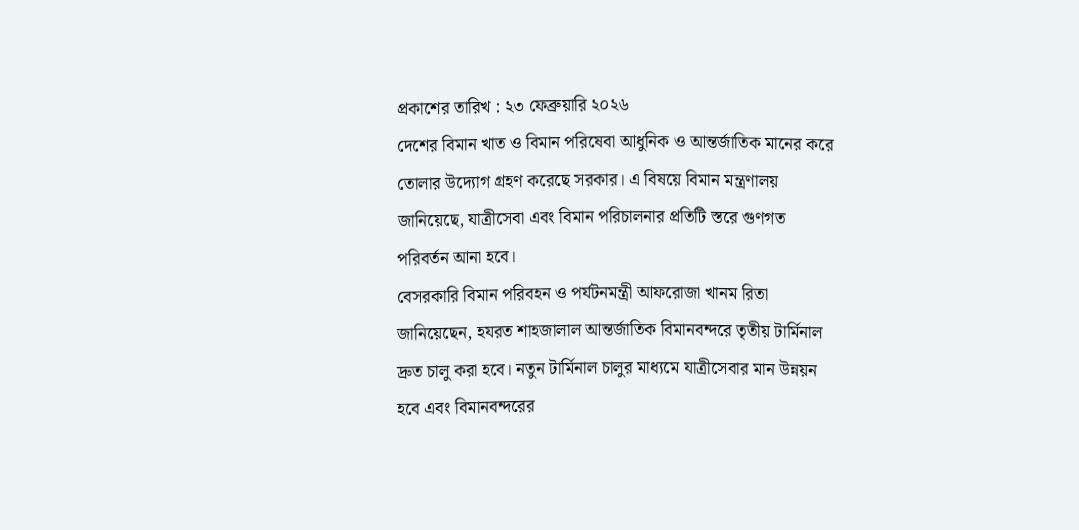প্রকাশের তারিখ : ২৩ ফেব্রুয়ারি ২০২৬
দেশের বিমান খাত ও বিমান পরিষেবা আধুনিক ও আন্তর্জাতিক মানের করে তোলার উদ্যোগ গ্রহণ করেছে সরকার। এ বিষয়ে বিমান মন্ত্রণালয় জানিয়েছে, যাত্রীসেবা এবং বিমান পরিচালনার প্রতিটি স্তরে গুণগত পরিবর্তন আনা হবে।
বেসরকারি বিমান পরিবহন ও পর্যটনমন্ত্রী আফরোজা খানম রিতা জানিয়েছেন, হযরত শাহজালাল আন্তর্জাতিক বিমানবন্দরে তৃতীয় টার্মিনাল দ্রুত চালু করা হবে। নতুন টার্মিনাল চালুর মাধ্যমে যাত্রীসেবার মান উন্নয়ন হবে এবং বিমানবন্দরের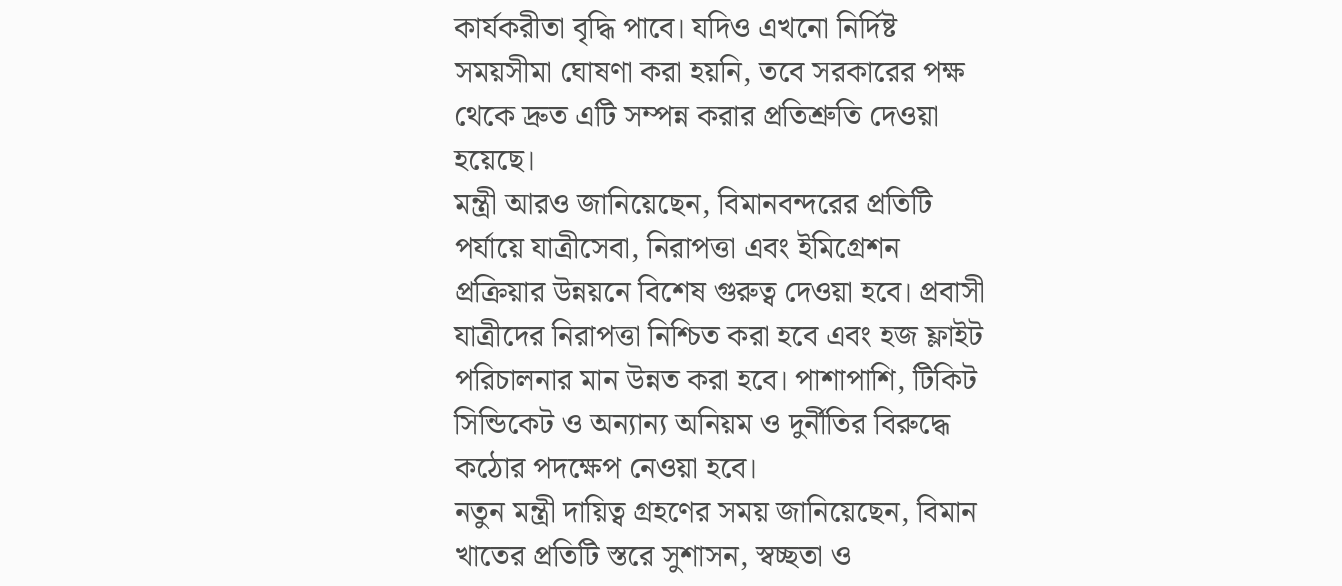কার্যকরীতা বৃদ্ধি পাবে। যদিও এখনো নির্দিষ্ট সময়সীমা ঘোষণা করা হয়নি, তবে সরকারের পক্ষ থেকে দ্রুত এটি সম্পন্ন করার প্রতিশ্রুতি দেওয়া হয়েছে।
মন্ত্রী আরও জানিয়েছেন, বিমানবন্দরের প্রতিটি পর্যায়ে যাত্রীসেবা, নিরাপত্তা এবং ইমিগ্রেশন প্রক্রিয়ার উন্নয়নে বিশেষ গুরুত্ব দেওয়া হবে। প্রবাসী যাত্রীদের নিরাপত্তা নিশ্চিত করা হবে এবং হজ ফ্লাইট পরিচালনার মান উন্নত করা হবে। পাশাপাশি, টিকিট সিন্ডিকেট ও অন্যান্য অনিয়ম ও দুর্নীতির বিরুদ্ধে কঠোর পদক্ষেপ নেওয়া হবে।
নতুন মন্ত্রী দায়িত্ব গ্রহণের সময় জানিয়েছেন, বিমান খাতের প্রতিটি স্তরে সুশাসন, স্বচ্ছতা ও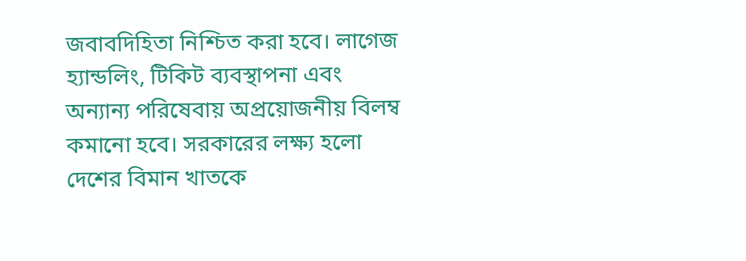জবাবদিহিতা নিশ্চিত করা হবে। লাগেজ হ্যান্ডলিং, টিকিট ব্যবস্থাপনা এবং অন্যান্য পরিষেবায় অপ্রয়োজনীয় বিলম্ব কমানো হবে। সরকারের লক্ষ্য হলো দেশের বিমান খাতকে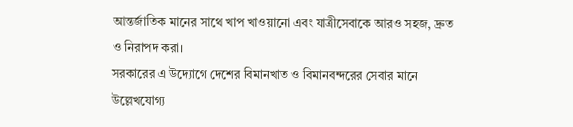আন্তর্জাতিক মানের সাথে খাপ খাওয়ানো এবং যাত্রীসেবাকে আরও সহজ, দ্রুত ও নিরাপদ করা।
সরকারের এ উদ্যোগে দেশের বিমানখাত ও বিমানবন্দরের সেবার মানে উল্লেখযোগ্য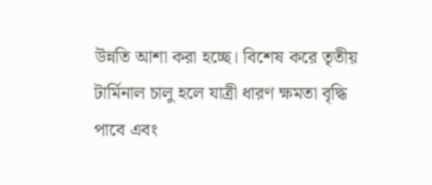উন্নতি আশা করা হচ্ছে। বিশেষ করে তৃতীয় টার্মিনাল চালু হলে যাত্রী ধারণ ক্ষমতা বৃদ্ধি পাবে এবং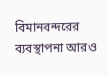বিমানবন্দরের ব্যবস্থাপনা আরও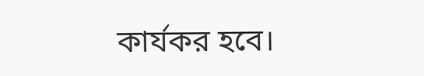কার্যকর হবে।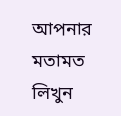আপনার মতামত লিখুন